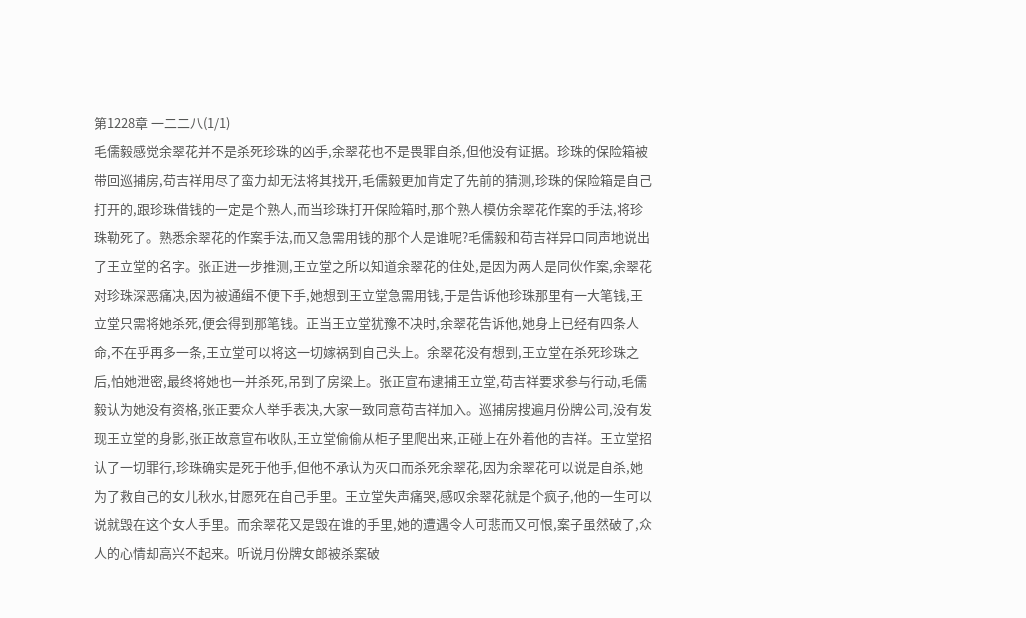第1228章 一二二八(1/1)
毛儒毅感觉余翠花并不是杀死珍珠的凶手,余翠花也不是畏罪自杀,但他没有证据。珍珠的保险箱被带回巡捕房,苟吉祥用尽了蛮力却无法将其找开,毛儒毅更加肯定了先前的猜测,珍珠的保险箱是自己打开的,跟珍珠借钱的一定是个熟人,而当珍珠打开保险箱时,那个熟人模仿余翠花作案的手法,将珍珠勒死了。熟悉余翠花的作案手法,而又急需用钱的那个人是谁呢?毛儒毅和苟吉祥异口同声地说出了王立堂的名字。张正进一步推测,王立堂之所以知道余翠花的住处,是因为两人是同伙作案,余翠花对珍珠深恶痛决,因为被通缉不便下手,她想到王立堂急需用钱,于是告诉他珍珠那里有一大笔钱,王立堂只需将她杀死,便会得到那笔钱。正当王立堂犹豫不决时,余翠花告诉他,她身上已经有四条人命,不在乎再多一条,王立堂可以将这一切嫁祸到自己头上。余翠花没有想到,王立堂在杀死珍珠之后,怕她泄密,最终将她也一并杀死,吊到了房梁上。张正宣布逮捕王立堂,苟吉祥要求参与行动,毛儒毅认为她没有资格,张正要众人举手表决,大家一致同意苟吉祥加入。巡捕房搜遍月份牌公司,没有发现王立堂的身影,张正故意宣布收队,王立堂偷偷从柜子里爬出来,正碰上在外着他的吉祥。王立堂招认了一切罪行,珍珠确实是死于他手,但他不承认为灭口而杀死余翠花,因为余翠花可以说是自杀,她为了救自己的女儿秋水,甘愿死在自己手里。王立堂失声痛哭,感叹余翠花就是个疯子,他的一生可以说就毁在这个女人手里。而余翠花又是毁在谁的手里,她的遭遇令人可悲而又可恨,案子虽然破了,众人的心情却高兴不起来。听说月份牌女郎被杀案破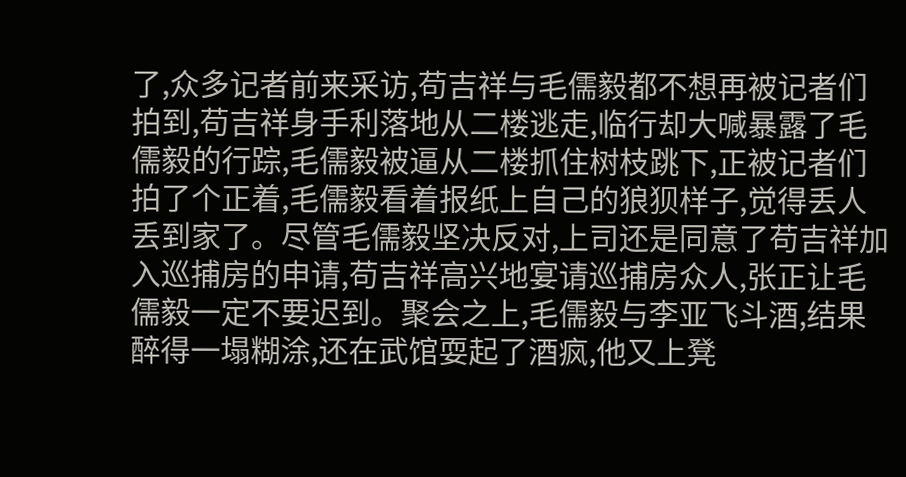了,众多记者前来采访,苟吉祥与毛儒毅都不想再被记者们拍到,苟吉祥身手利落地从二楼逃走,临行却大喊暴露了毛儒毅的行踪,毛儒毅被逼从二楼抓住树枝跳下,正被记者们拍了个正着,毛儒毅看着报纸上自己的狼狈样子,觉得丢人丢到家了。尽管毛儒毅坚决反对,上司还是同意了苟吉祥加入巡捕房的申请,苟吉祥高兴地宴请巡捕房众人,张正让毛儒毅一定不要迟到。聚会之上,毛儒毅与李亚飞斗酒,结果醉得一塌糊涂,还在武馆耍起了酒疯,他又上凳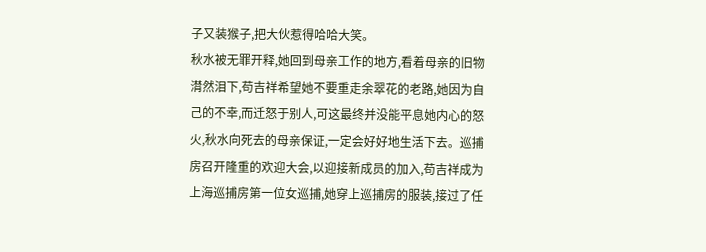子又装猴子,把大伙惹得哈哈大笑。
秋水被无罪开释,她回到母亲工作的地方,看着母亲的旧物潸然泪下,苟吉祥希望她不要重走余翠花的老路,她因为自己的不幸,而迁怒于别人,可这最终并没能平息她内心的怒火,秋水向死去的母亲保证,一定会好好地生活下去。巡捕房召开隆重的欢迎大会,以迎接新成员的加入,苟吉祥成为上海巡捕房第一位女巡捕,她穿上巡捕房的服装,接过了任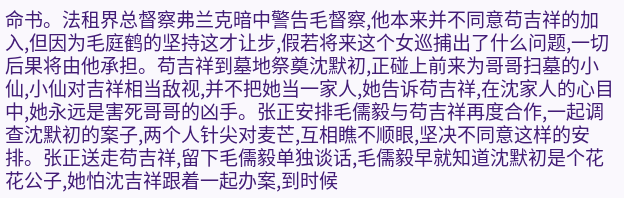命书。法租界总督察弗兰克暗中警告毛督察,他本来并不同意苟吉祥的加入,但因为毛庭鹤的坚持这才让步,假若将来这个女巡捕出了什么问题,一切后果将由他承担。苟吉祥到墓地祭奠沈默初,正碰上前来为哥哥扫墓的小仙,小仙对吉祥相当敌视,并不把她当一家人,她告诉苟吉祥,在沈家人的心目中,她永远是害死哥哥的凶手。张正安排毛儒毅与苟吉祥再度合作,一起调查沈默初的案子,两个人针尖对麦芒,互相瞧不顺眼,坚决不同意这样的安排。张正送走苟吉祥,留下毛儒毅单独谈话,毛儒毅早就知道沈默初是个花花公子,她怕沈吉祥跟着一起办案,到时候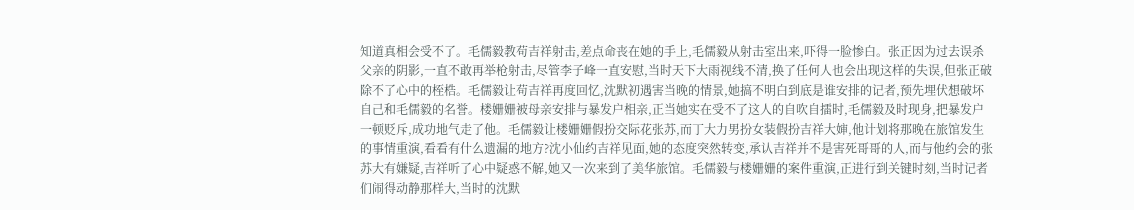知道真相会受不了。毛儒毅教苟吉祥射击,差点命丧在她的手上,毛儒毅从射击室出来,吓得一脸惨白。张正因为过去误杀父亲的阴影,一直不敢再举枪射击,尽管李子峰一直安慰,当时天下大雨视线不清,换了任何人也会出现这样的失误,但张正破除不了心中的桎梏。毛儒毅让苟吉祥再度回忆,沈默初遇害当晚的情景,她搞不明白到底是谁安排的记者,预先埋伏想破坏自己和毛儒毅的名誉。楼姗姗被母亲安排与暴发户相亲,正当她实在受不了这人的自吹自擂时,毛儒毅及时现身,把暴发户一顿贬斥,成功地气走了他。毛儒毅让楼姗姗假扮交际花张苏,而丁大力男扮女装假扮吉祥大婶,他计划将那晚在旅馆发生的事情重演,看看有什么遗漏的地方?沈小仙约吉祥见面,她的态度突然转变,承认吉祥并不是害死哥哥的人,而与他约会的张苏大有嫌疑,吉祥听了心中疑惑不解,她又一次来到了美华旅馆。毛儒毅与楼姗姗的案件重演,正进行到关键时刻,当时记者们闹得动静那样大,当时的沈默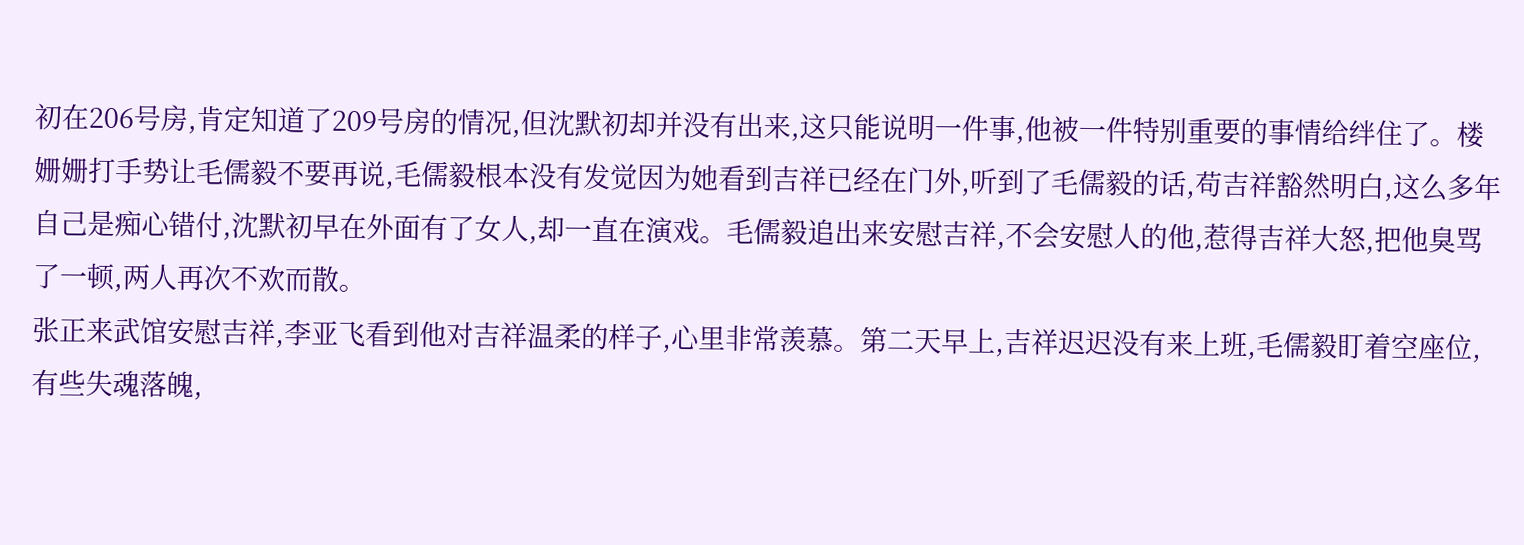初在206号房,肯定知道了209号房的情况,但沈默初却并没有出来,这只能说明一件事,他被一件特别重要的事情给绊住了。楼姗姗打手势让毛儒毅不要再说,毛儒毅根本没有发觉因为她看到吉祥已经在门外,听到了毛儒毅的话,苟吉祥豁然明白,这么多年自己是痴心错付,沈默初早在外面有了女人,却一直在演戏。毛儒毅追出来安慰吉祥,不会安慰人的他,惹得吉祥大怒,把他臭骂了一顿,两人再次不欢而散。
张正来武馆安慰吉祥,李亚飞看到他对吉祥温柔的样子,心里非常羡慕。第二天早上,吉祥迟迟没有来上班,毛儒毅盯着空座位,有些失魂落魄,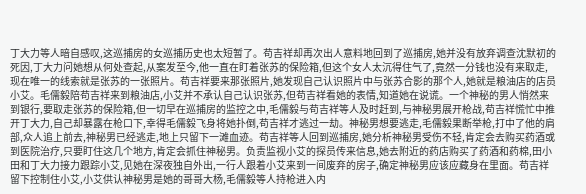丁大力等人暗自感叹,这巡捕房的女巡捕历史也太短暂了。苟吉祥却再次出人意料地回到了巡捕房,她并没有放弃调查沈默初的死因,丁大力问她想从何处查起,从案发至今,他一直在盯着张苏的保险箱,但这个女人太沉得住气了,竟然一分钱也没有来取走,现在唯一的线索就是张苏的一张照片。苟吉祥要来那张照片,她发现自己认识照片中与张苏合影的那个人,她就是粮油店的店员小艾。毛儒毅陪苟吉祥来到粮油店,小艾并不承认自己认识张苏,但苟吉祥看她的表情,知道她在说谎。一个神秘的男人悄然来到银行,要取走张苏的保险箱,但一切早在巡捕房的监控之中,毛儒毅与苟吉祥等人及时赶到,与神秘男展开枪战,苟吉祥慌忙中推开丁大力,自己却暴露在枪口下,幸得毛儒毅飞身将她扑倒,苟吉祥才逃过一劫。神秘男想要逃走,毛儒毅果断举枪,打中了他的肩部,众人追上前去,神秘男已经逃走,地上只留下一滩血迹。苟吉祥等人回到巡捕房,她分析神秘男受伤不轻,肯定会去购买药酒或到医院治疗,只要盯住这几个地方,肯定会抓住神秘男。负责监视小艾的探员传来信息,她去附近的药店购买了药酒和药棉,田小田和丁大力接力跟踪小艾,见她在深夜独自外出,一行人跟着小艾来到一间废弃的房子,确定神秘男应该应藏身在里面。苟吉祥留下控制住小艾,小艾供认神秘男是她的哥哥大杨,毛儒毅等人持枪进入内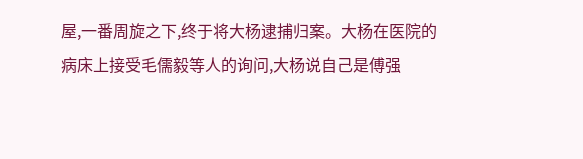屋,一番周旋之下,终于将大杨逮捕归案。大杨在医院的病床上接受毛儒毅等人的询问,大杨说自己是傅强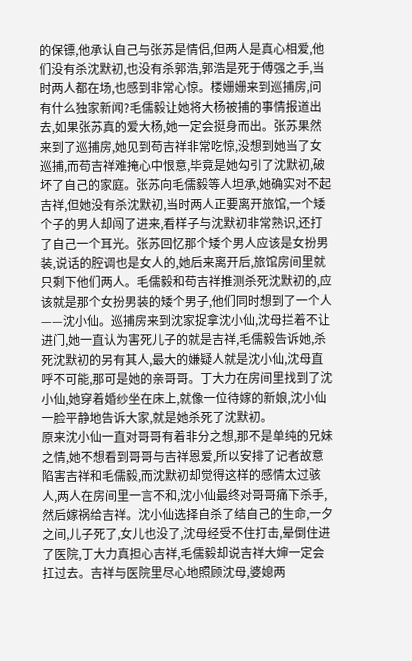的保镖,他承认自己与张苏是情侣,但两人是真心相爱,他们没有杀沈默初,也没有杀郭浩,郭浩是死于傅强之手,当时两人都在场,也感到非常心惊。楼姗姗来到巡捕房,问有什么独家新闻?毛儒毅让她将大杨被捕的事情报道出去,如果张苏真的爱大杨,她一定会挺身而出。张苏果然来到了巡捕房,她见到苟吉祥非常吃惊,没想到她当了女巡捕,而苟吉祥难掩心中恨意,毕竟是她勾引了沈默初,破坏了自己的家庭。张苏向毛儒毅等人坦承,她确实对不起吉祥,但她没有杀沈默初,当时两人正要离开旅馆,一个矮个子的男人却闯了进来,看样子与沈默初非常熟识,还打了自己一个耳光。张苏回忆那个矮个男人应该是女扮男装,说话的腔调也是女人的,她后来离开后,旅馆房间里就只剩下他们两人。毛儒毅和苟吉祥推测杀死沈默初的,应该就是那个女扮男装的矮个男子,他们同时想到了一个人——沈小仙。巡捕房来到沈家捉拿沈小仙,沈母拦着不让进门,她一直认为害死儿子的就是吉祥,毛儒毅告诉她,杀死沈默初的另有其人,最大的嫌疑人就是沈小仙,沈母直呼不可能,那可是她的亲哥哥。丁大力在房间里找到了沈小仙,她穿着婚纱坐在床上,就像一位待嫁的新娘,沈小仙一脸平静地告诉大家,就是她杀死了沈默初。
原来沈小仙一直对哥哥有着非分之想,那不是单纯的兄妹之情,她不想看到哥哥与吉祥恩爱,所以安排了记者故意陷害吉祥和毛儒毅,而沈默初却觉得这样的感情太过骇人,两人在房间里一言不和,沈小仙最终对哥哥痛下杀手,然后嫁祸给吉祥。沈小仙选择自杀了结自己的生命,一夕之间,儿子死了,女儿也没了,沈母经受不住打击,晕倒住进了医院,丁大力真担心吉祥,毛儒毅却说吉祥大婶一定会扛过去。吉祥与医院里尽心地照顾沈母,婆媳两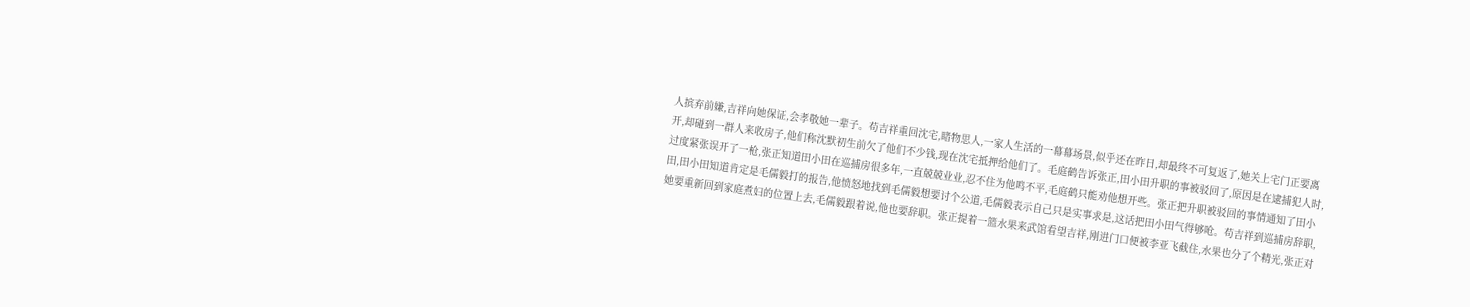人摈弃前嫌,吉祥向她保证,会孝敬她一辈子。苟吉祥重回沈宅,睹物思人,一家人生活的一幕幕场景,似乎还在昨日,却最终不可复返了,她关上宅门正要离开,却碰到一群人来收房子,他们称沈默初生前欠了他们不少钱,现在沈宅抵押给他们了。毛庭鹤告诉张正,田小田升职的事被驳回了,原因是在逮捕犯人时,过度紧张误开了一枪,张正知道田小田在巡捕房很多年,一直兢兢业业,忍不住为他鸣不平,毛庭鹤只能劝他想开些。张正把升职被驳回的事情通知了田小田,田小田知道肯定是毛儒毅打的报告,他愤怒地找到毛儒毅想要讨个公道,毛儒毅表示自己只是实事求是,这话把田小田气得够呛。苟吉祥到巡捕房辞职,她要重新回到家庭煮妇的位置上去,毛儒毅跟着说,他也要辞职。张正提着一篮水果来武馆看望吉祥,刚进门口便被李亚飞截住,水果也分了个精光,张正对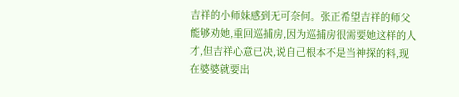吉祥的小师妹感到无可奈何。张正希望吉祥的师父能够劝她,重回巡捕房,因为巡捕房很需要她这样的人才,但吉祥心意已决,说自己根本不是当神探的料,现在婆婆就要出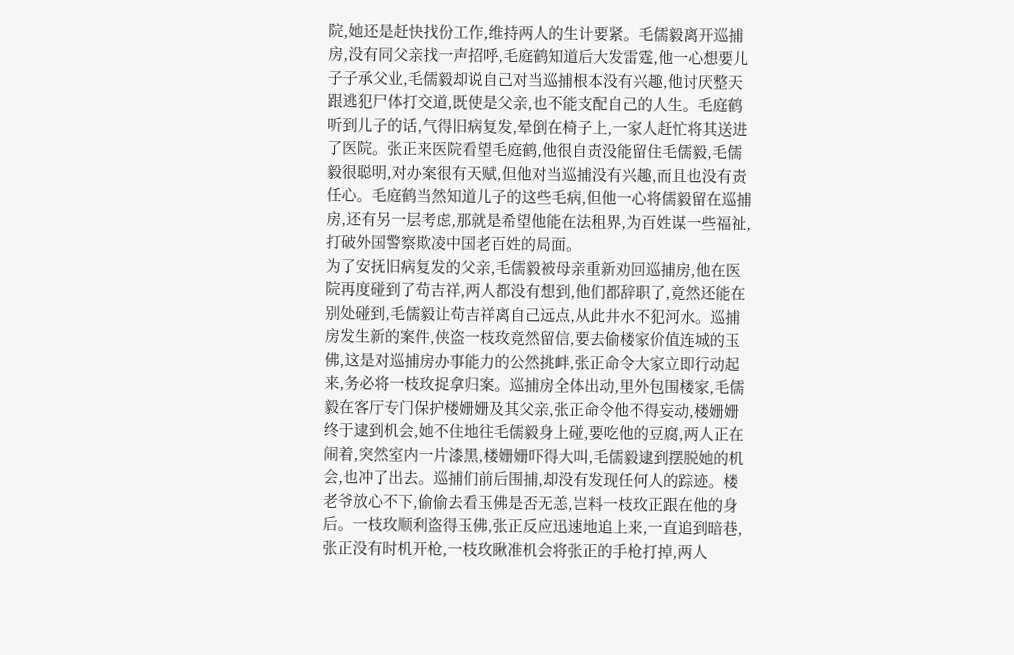院,她还是赶快找份工作,维持两人的生计要紧。毛儒毅离开巡捕房,没有同父亲找一声招呼,毛庭鹤知道后大发雷霆,他一心想要儿子子承父业,毛儒毅却说自己对当巡捕根本没有兴趣,他讨厌整天跟逃犯尸体打交道,既使是父亲,也不能支配自己的人生。毛庭鹤听到儿子的话,气得旧病复发,晕倒在椅子上,一家人赶忙将其送进了医院。张正来医院看望毛庭鹤,他很自责没能留住毛儒毅,毛儒毅很聪明,对办案很有天赋,但他对当巡捕没有兴趣,而且也没有责任心。毛庭鹤当然知道儿子的这些毛病,但他一心将儒毅留在巡捕房,还有另一层考虑,那就是希望他能在法租界,为百姓谋一些福祉,打破外国警察欺凌中国老百姓的局面。
为了安抚旧病复发的父亲,毛儒毅被母亲重新劝回巡捕房,他在医院再度碰到了苟吉祥,两人都没有想到,他们都辞职了,竟然还能在别处碰到,毛儒毅让苟吉祥离自己远点,从此井水不犯河水。巡捕房发生新的案件,侠盗一枝玫竟然留信,要去偷楼家价值连城的玉佛,这是对巡捕房办事能力的公然挑衅,张正命令大家立即行动起来,务必将一枝玫捉拿归案。巡捕房全体出动,里外包围楼家,毛儒毅在客厅专门保护楼姗姗及其父亲,张正命令他不得妄动,楼姗姗终于逮到机会,她不住地往毛儒毅身上碰,要吃他的豆腐,两人正在闹着,突然室内一片漆黑,楼姗姗吓得大叫,毛儒毅逮到摆脱她的机会,也冲了出去。巡捕们前后围捕,却没有发现任何人的踪迹。楼老爷放心不下,偷偷去看玉佛是否无恙,岂料一枝玫正跟在他的身后。一枝玫顺利盗得玉佛,张正反应迅速地追上来,一直追到暗巷,张正没有时机开枪,一枝玫瞅准机会将张正的手枪打掉,两人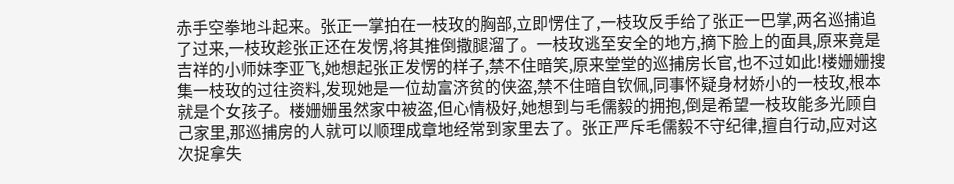赤手空拳地斗起来。张正一掌拍在一枝玫的胸部,立即愣住了,一枝玫反手给了张正一巴掌,两名巡捕追了过来,一枝玫趁张正还在发愣,将其推倒撒腿溜了。一枝玫逃至安全的地方,摘下脸上的面具,原来竟是吉祥的小师妹李亚飞,她想起张正发愣的样子,禁不住暗笑,原来堂堂的巡捕房长官,也不过如此!楼姗姗搜集一枝玫的过往资料,发现她是一位劫富济贫的侠盗,禁不住暗自钦佩,同事怀疑身材娇小的一枝玫,根本就是个女孩子。楼姗姗虽然家中被盗,但心情极好,她想到与毛儒毅的拥抱,倒是希望一枝玫能多光顾自己家里,那巡捕房的人就可以顺理成章地经常到家里去了。张正严斥毛儒毅不守纪律,擅自行动,应对这次捉拿失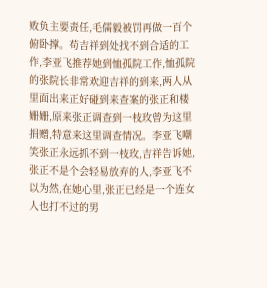败负主要责任,毛儒毅被罚再做一百个俯卧撑。苟吉祥到处找不到合适的工作,李亚飞推荐她到恤孤院工作,恤孤院的张院长非常欢迎吉祥的到来,两人从里面出来正好碰到来查案的张正和楼姗姗,原来张正调查到一枝玫曾为这里捐赠,特意来这里调查情况。李亚飞嘲笑张正永远抓不到一枝玫,吉祥告诉她,张正不是个会轻易放弃的人,李亚飞不以为然,在她心里,张正已经是一个连女人也打不过的男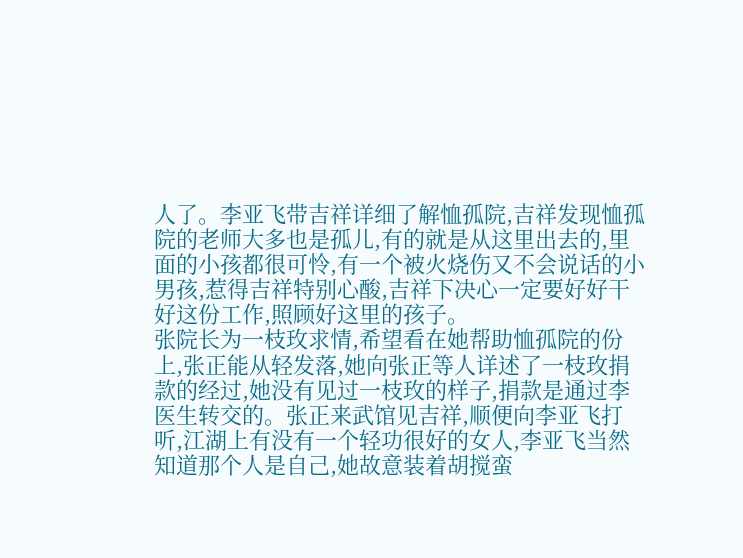人了。李亚飞带吉祥详细了解恤孤院,吉祥发现恤孤院的老师大多也是孤儿,有的就是从这里出去的,里面的小孩都很可怜,有一个被火烧伤又不会说话的小男孩,惹得吉祥特别心酸,吉祥下决心一定要好好干好这份工作,照顾好这里的孩子。
张院长为一枝玫求情,希望看在她帮助恤孤院的份上,张正能从轻发落,她向张正等人详述了一枝玫捐款的经过,她没有见过一枝玫的样子,捐款是通过李医生转交的。张正来武馆见吉祥,顺便向李亚飞打听,江湖上有没有一个轻功很好的女人,李亚飞当然知道那个人是自己,她故意装着胡搅蛮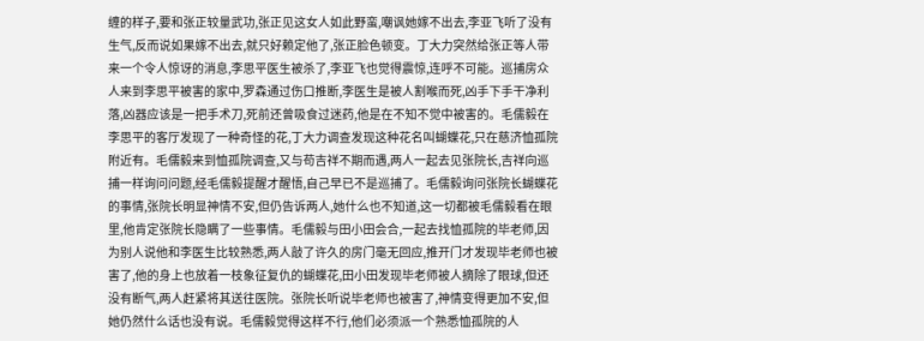缠的样子,要和张正较量武功,张正见这女人如此野蛮,嘲讽她嫁不出去,李亚飞听了没有生气,反而说如果嫁不出去,就只好赖定他了,张正脸色顿变。丁大力突然给张正等人带来一个令人惊讶的消息,李思平医生被杀了,李亚飞也觉得震惊,连呼不可能。巡捕房众人来到李思平被害的家中,罗森通过伤口推断,李医生是被人割喉而死,凶手下手干净利落,凶器应该是一把手术刀,死前还曾吸食过迷药,他是在不知不觉中被害的。毛儒毅在李思平的客厅发现了一种奇怪的花,丁大力调查发现这种花名叫蝴蝶花,只在慈济恤孤院附近有。毛儒毅来到恤孤院调查,又与苟吉祥不期而遇,两人一起去见张院长,吉祥向巡捕一样询问问题,经毛儒毅提醒才醒悟,自己早已不是巡捕了。毛儒毅询问张院长蝴蝶花的事情,张院长明显神情不安,但仍告诉两人,她什么也不知道,这一切都被毛儒毅看在眼里,他肯定张院长隐瞒了一些事情。毛儒毅与田小田会合,一起去找恤孤院的毕老师,因为别人说他和李医生比较熟悉,两人敲了许久的房门毫无回应,推开门才发现毕老师也被害了,他的身上也放着一枝象征复仇的蝴蝶花,田小田发现毕老师被人摘除了眼球,但还没有断气,两人赶紧将其送往医院。张院长听说毕老师也被害了,神情变得更加不安,但她仍然什么话也没有说。毛儒毅觉得这样不行,他们必须派一个熟悉恤孤院的人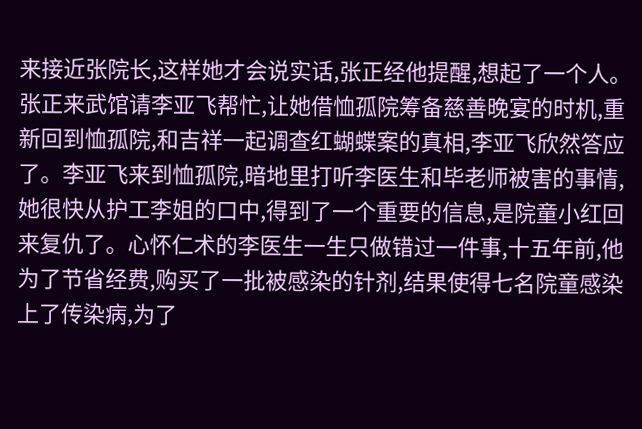来接近张院长,这样她才会说实话,张正经他提醒,想起了一个人。张正来武馆请李亚飞帮忙,让她借恤孤院筹备慈善晚宴的时机,重新回到恤孤院,和吉祥一起调查红蝴蝶案的真相,李亚飞欣然答应了。李亚飞来到恤孤院,暗地里打听李医生和毕老师被害的事情,她很快从护工李姐的口中,得到了一个重要的信息,是院童小红回来复仇了。心怀仁术的李医生一生只做错过一件事,十五年前,他为了节省经费,购买了一批被感染的针剂,结果使得七名院童感染上了传染病,为了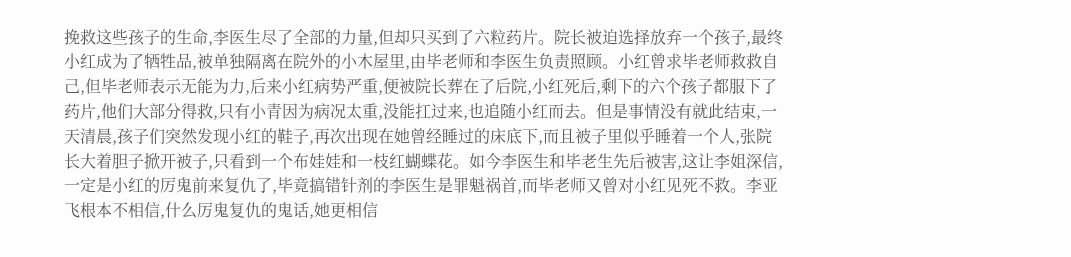挽救这些孩子的生命,李医生尽了全部的力量,但却只买到了六粒药片。院长被迫选择放弃一个孩子,最终小红成为了牺牲品,被单独隔离在院外的小木屋里,由毕老师和李医生负责照顾。小红曾求毕老师救救自己,但毕老师表示无能为力,后来小红病势严重,便被院长葬在了后院,小红死后,剩下的六个孩子都服下了药片,他们大部分得救,只有小青因为病况太重,没能扛过来,也追随小红而去。但是事情没有就此结束,一天清晨,孩子们突然发现小红的鞋子,再次出现在她曾经睡过的床底下,而且被子里似乎睡着一个人,张院长大着胆子掀开被子,只看到一个布娃娃和一枝红蝴蝶花。如今李医生和毕老生先后被害,这让李姐深信,一定是小红的厉鬼前来复仇了,毕竟搞错针剂的李医生是罪魁祸首,而毕老师又曾对小红见死不救。李亚飞根本不相信,什么厉鬼复仇的鬼话,她更相信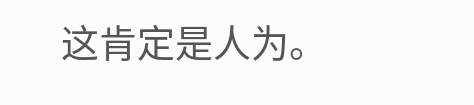这肯定是人为。